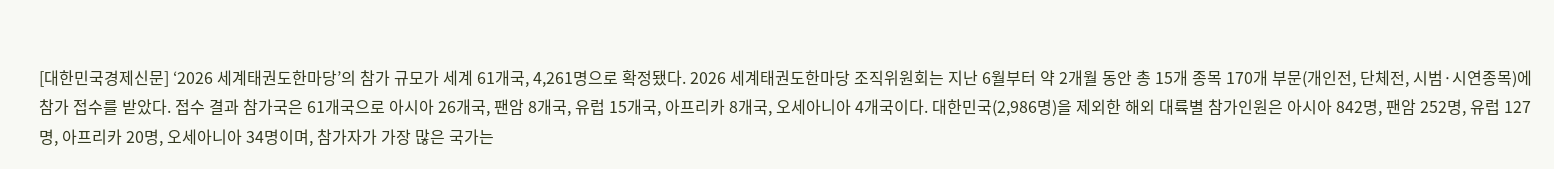[대한민국경제신문] ‘2026 세계태권도한마당’의 참가 규모가 세계 61개국, 4,261명으로 확정됐다. 2026 세계태권도한마당 조직위원회는 지난 6월부터 약 2개월 동안 총 15개 종목 170개 부문(개인전, 단체전, 시범·시연종목)에 참가 접수를 받았다. 접수 결과 참가국은 61개국으로 아시아 26개국, 팬암 8개국, 유럽 15개국, 아프리카 8개국, 오세아니아 4개국이다. 대한민국(2,986명)을 제외한 해외 대륙별 참가인원은 아시아 842명, 팬암 252명, 유럽 127명, 아프리카 20명, 오세아니아 34명이며, 참가자가 가장 많은 국가는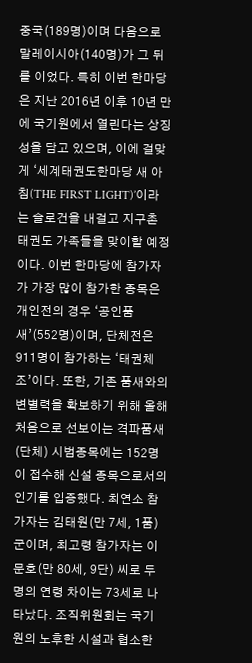중국(189명)이며 다음으로 말레이시아(140명)가 그 뒤를 이었다. 특히 이번 한마당은 지난 2016년 이후 10년 만에 국기원에서 열린다는 상징성을 담고 있으며, 이에 걸맞게 ‘세계태권도한마당 새 아침(THE FIRST LIGHT)’이라는 슬로건을 내걸고 지구촌 태권도 가족들을 맞이할 예정이다. 이번 한마당에 참가자가 가장 많이 참가한 종목은 개인전의 경우 ‘공인품새’(552명)이며, 단체전은 911명이 참가하는 ‘태권체조’이다. 또한, 기존 품새와의 변별력을 확보하기 위해 올해 처음으로 선보이는 격파품새(단체) 시범종목에는 152명이 접수해 신설 종목으로서의 인기를 입증했다. 최연소 참가자는 김태원(만 7세, 1품) 군이며, 최고령 참가자는 이문호(만 80세, 9단) 씨로 두 명의 연령 차이는 73세로 나타났다. 조직위원회는 국기원의 노후한 시설과 협소한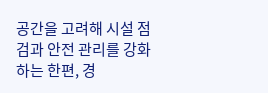공간을 고려해 시설 점검과 안전 관리를 강화하는 한편, 경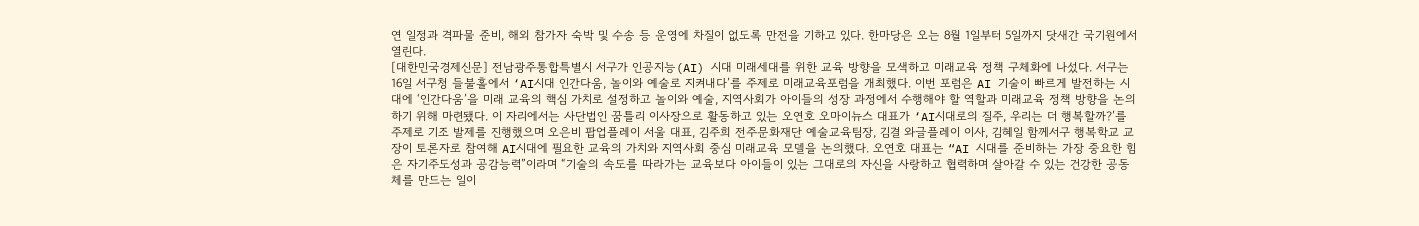연 일정과 격파물 준비, 해외 참가자 숙박 및 수송 등 운영에 차질이 없도록 만전을 기하고 있다. 한마당은 오는 8월 1일부터 5일까지 닷새간 국기원에서 열린다.
[대한민국경제신문] 전남광주통합특별시 서구가 인공지능(AI) 시대 미래세대를 위한 교육 방향을 모색하고 미래교육 정책 구체화에 나섰다. 서구는 16일 서구청 들불홀에서 ‘AI시대 인간다움, 놀이와 예술로 지켜내다’를 주제로 미래교육포럼을 개최했다. 이번 포럼은 AI 기술이 빠르게 발전하는 시대에 ‘인간다움’을 미래 교육의 핵심 가치로 설정하고 놀이와 예술, 지역사회가 아이들의 성장 과정에서 수행해야 할 역할과 미래교육 정책 방향을 논의하기 위해 마련됐다. 이 자리에서는 사단법인 꿈틀리 이사장으로 활동하고 있는 오연호 오마이뉴스 대표가 ‘AI시대로의 질주, 우리는 더 행복할까?’를 주제로 기조 발제를 진행했으며 오은비 팝업플레이 서울 대표, 김주희 전주문화재단 예술교육팀장, 김결 와글플레이 이사, 김혜일 함께서구 행복학교 교장이 토론자로 참여해 AI시대에 필요한 교육의 가치와 지역사회 중심 미래교육 모델을 논의했다. 오연호 대표는 “AI 시대를 준비하는 가장 중요한 힘은 자기주도성과 공감능력”이라며 “기술의 속도를 따라가는 교육보다 아이들이 있는 그대로의 자신을 사랑하고 협력하며 살아갈 수 있는 건강한 공동체를 만드는 일이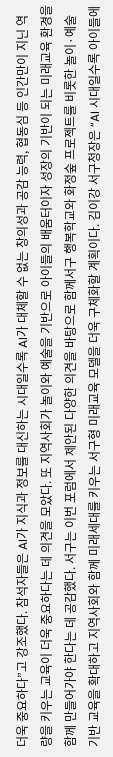더욱 중요하다”고 강조했다. 참석자들은 AI가 지식과 정보를 대신하는 시대일수록 AI가 대체할 수 없는 창의성과 공감 능력, 협동심 등 인간만이 지닌 역량을 키우는 교육이 더욱 중요하다는 데 의견을 모았다. 또 지역사회가 놀이와 예술을 기반으로 아이들의 배움터이자 성장의 기반이 되는 미래교육 환경을 함께 만들어가야 한다는 데 공감했다. 서구는 이번 포럼에서 제안된 다양한 의견을 바탕으로 함께서구 행복학교와 화정숲 프로젝트를 비롯한 놀이·예술 기반 교육을 확대하고 지역사회와 함께 미래세대를 키우는 서구형 미래교육 모델을 더욱 구체화할 계획이다. 김이강 서구청장은 “AI 시대일수록 아이들에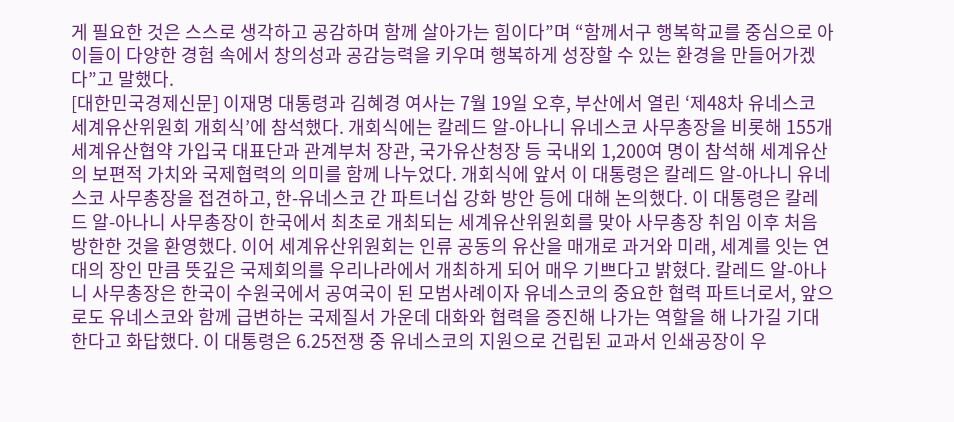게 필요한 것은 스스로 생각하고 공감하며 함께 살아가는 힘이다”며 “함께서구 행복학교를 중심으로 아이들이 다양한 경험 속에서 창의성과 공감능력을 키우며 행복하게 성장할 수 있는 환경을 만들어가겠다”고 말했다.
[대한민국경제신문] 이재명 대통령과 김혜경 여사는 7월 19일 오후, 부산에서 열린 ‘제48차 유네스코 세계유산위원회 개회식’에 참석했다. 개회식에는 칼레드 알-아나니 유네스코 사무총장을 비롯해 155개 세계유산협약 가입국 대표단과 관계부처 장관, 국가유산청장 등 국내외 1,200여 명이 참석해 세계유산의 보편적 가치와 국제협력의 의미를 함께 나누었다. 개회식에 앞서 이 대통령은 칼레드 알-아나니 유네스코 사무총장을 접견하고, 한-유네스코 간 파트너십 강화 방안 등에 대해 논의했다. 이 대통령은 칼레드 알-아나니 사무총장이 한국에서 최초로 개최되는 세계유산위원회를 맞아 사무총장 취임 이후 처음 방한한 것을 환영했다. 이어 세계유산위원회는 인류 공동의 유산을 매개로 과거와 미래, 세계를 잇는 연대의 장인 만큼 뜻깊은 국제회의를 우리나라에서 개최하게 되어 매우 기쁘다고 밝혔다. 칼레드 알-아나니 사무총장은 한국이 수원국에서 공여국이 된 모범사례이자 유네스코의 중요한 협력 파트너로서, 앞으로도 유네스코와 함께 급변하는 국제질서 가운데 대화와 협력을 증진해 나가는 역할을 해 나가길 기대한다고 화답했다. 이 대통령은 6.25전쟁 중 유네스코의 지원으로 건립된 교과서 인쇄공장이 우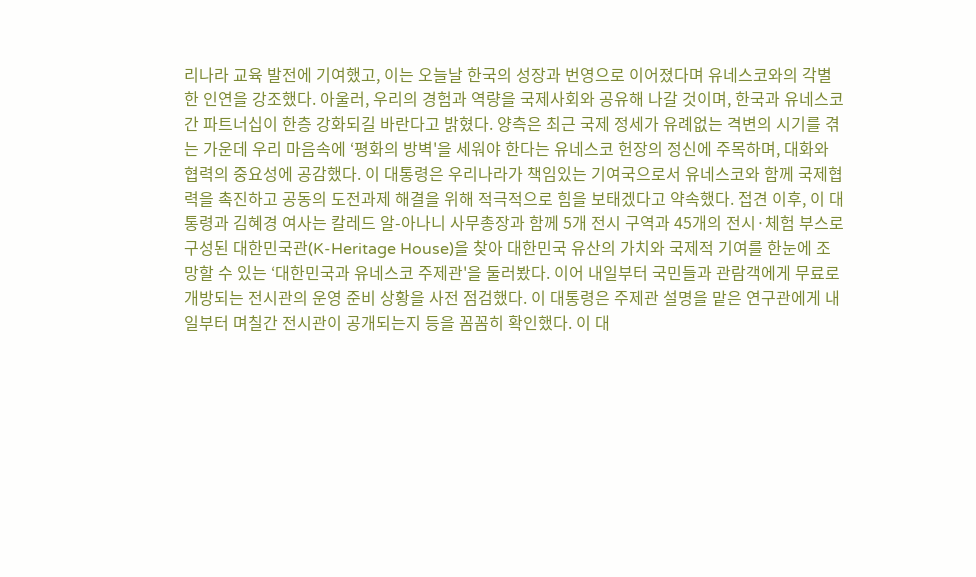리나라 교육 발전에 기여했고, 이는 오늘날 한국의 성장과 번영으로 이어졌다며 유네스코와의 각별한 인연을 강조했다. 아울러, 우리의 경험과 역량을 국제사회와 공유해 나갈 것이며, 한국과 유네스코 간 파트너십이 한층 강화되길 바란다고 밝혔다. 양측은 최근 국제 정세가 유례없는 격변의 시기를 겪는 가운데 우리 마음속에 ‘평화의 방벽'을 세워야 한다는 유네스코 헌장의 정신에 주목하며, 대화와 협력의 중요성에 공감했다. 이 대통령은 우리나라가 책임있는 기여국으로서 유네스코와 함께 국제협력을 촉진하고 공동의 도전과제 해결을 위해 적극적으로 힘을 보태겠다고 약속했다. 접견 이후, 이 대통령과 김혜경 여사는 칼레드 알-아나니 사무총장과 함께 5개 전시 구역과 45개의 전시·체험 부스로 구성된 대한민국관(K-Heritage House)을 찾아 대한민국 유산의 가치와 국제적 기여를 한눈에 조망할 수 있는 ‘대한민국과 유네스코 주제관'을 둘러봤다. 이어 내일부터 국민들과 관람객에게 무료로 개방되는 전시관의 운영 준비 상황을 사전 점검했다. 이 대통령은 주제관 설명을 맡은 연구관에게 내일부터 며칠간 전시관이 공개되는지 등을 꼼꼼히 확인했다. 이 대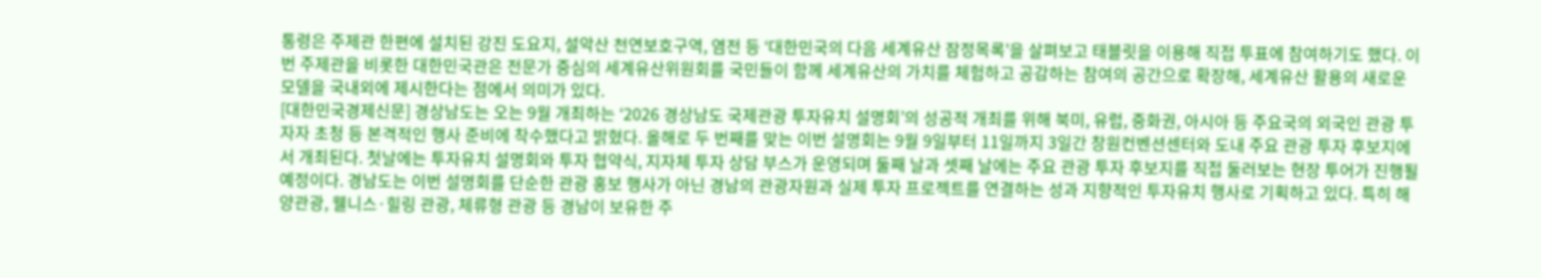통령은 주제관 한편에 설치된 강진 도요지, 설악산 천연보호구역, 염전 등 ‘대한민국의 다음 세계유산 잠정목록'을 살펴보고 태블릿을 이용해 직접 투표에 참여하기도 했다. 이번 주제관을 비롯한 대한민국관은 전문가 중심의 세계유산위원회를 국민들이 함께 세계유산의 가치를 체험하고 공감하는 참여의 공간으로 확장해, 세계유산 활용의 새로운 모델을 국내외에 제시한다는 점에서 의미가 있다.
[대한민국경제신문] 경상남도는 오는 9월 개최하는 ‘2026 경상남도 국제관광 투자유치 설명회’의 성공적 개최를 위해 북미, 유럽, 중화권, 아시아 등 주요국의 외국인 관광 투자자 초청 등 본격적인 행사 준비에 착수했다고 밝혔다. 올해로 두 번째를 맞는 이번 설명회는 9월 9일부터 11일까지 3일간 창원컨벤션센터와 도내 주요 관광 투자 후보지에서 개최된다. 첫날에는 투자유치 설명회와 투자 협약식, 지자체 투자 상담 부스가 운영되며 둘째 날과 셋째 날에는 주요 관광 투자 후보지를 직접 둘러보는 현장 투어가 진행될 예정이다. 경남도는 이번 설명회를 단순한 관광 홍보 행사가 아닌 경남의 관광자원과 실제 투자 프로젝트를 연결하는 성과 지향적인 투자유치 행사로 기획하고 있다. 특히 해양관광, 웰니스·힐링 관광, 체류형 관광 등 경남이 보유한 주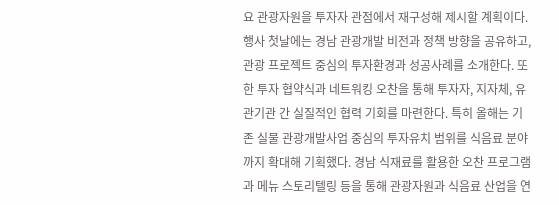요 관광자원을 투자자 관점에서 재구성해 제시할 계획이다. 행사 첫날에는 경남 관광개발 비전과 정책 방향을 공유하고, 관광 프로젝트 중심의 투자환경과 성공사례를 소개한다. 또한 투자 협약식과 네트워킹 오찬을 통해 투자자, 지자체, 유관기관 간 실질적인 협력 기회를 마련한다. 특히 올해는 기존 실물 관광개발사업 중심의 투자유치 범위를 식음료 분야까지 확대해 기획했다. 경남 식재료를 활용한 오찬 프로그램과 메뉴 스토리텔링 등을 통해 관광자원과 식음료 산업을 연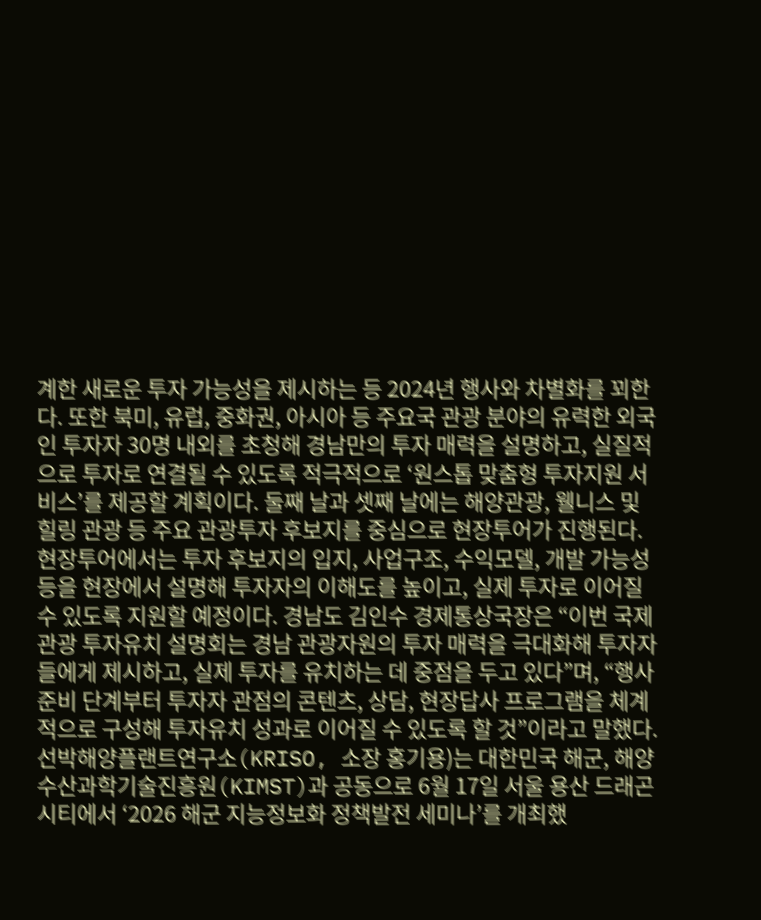계한 새로운 투자 가능성을 제시하는 등 2024년 행사와 차별화를 꾀한다. 또한 북미, 유럽, 중화권, 아시아 등 주요국 관광 분야의 유력한 외국인 투자자 30명 내외를 초청해 경남만의 투자 매력을 설명하고, 실질적으로 투자로 연결될 수 있도록 적극적으로 ‘원스톱 맞춤형 투자지원 서비스’를 제공할 계획이다. 둘째 날과 셋째 날에는 해양관광, 웰니스 및 힐링 관광 등 주요 관광투자 후보지를 중심으로 현장투어가 진행된다. 현장투어에서는 투자 후보지의 입지, 사업구조, 수익모델, 개발 가능성 등을 현장에서 설명해 투자자의 이해도를 높이고, 실제 투자로 이어질 수 있도록 지원할 예정이다. 경남도 김인수 경제통상국장은 “이번 국제관광 투자유치 설명회는 경남 관광자원의 투자 매력을 극대화해 투자자들에게 제시하고, 실제 투자를 유치하는 데 중점을 두고 있다”며, “행사 준비 단계부터 투자자 관점의 콘텐츠, 상담, 현장답사 프로그램을 체계적으로 구성해 투자유치 성과로 이어질 수 있도록 할 것”이라고 말했다.
선박해양플랜트연구소(KRISO, 소장 홍기용)는 대한민국 해군, 해양수산과학기술진흥원(KIMST)과 공동으로 6월 17일 서울 용산 드래곤시티에서 ‘2026 해군 지능정보화 정책발전 세미나’를 개최했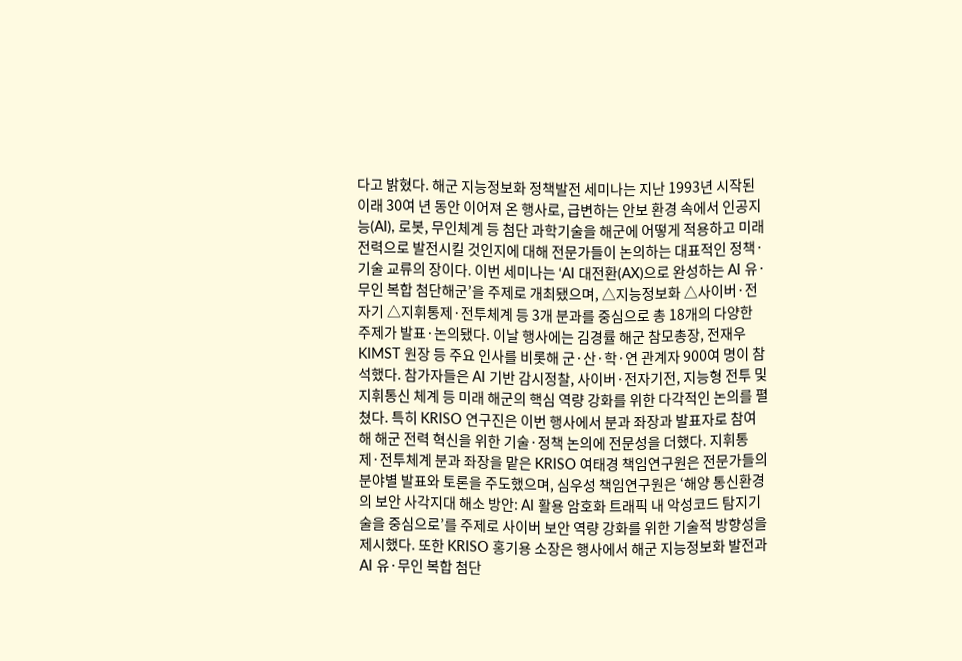다고 밝혔다. 해군 지능정보화 정책발전 세미나는 지난 1993년 시작된 이래 30여 년 동안 이어져 온 행사로, 급변하는 안보 환경 속에서 인공지능(AI), 로봇, 무인체계 등 첨단 과학기술을 해군에 어떻게 적용하고 미래 전력으로 발전시킬 것인지에 대해 전문가들이 논의하는 대표적인 정책·기술 교류의 장이다. 이번 세미나는 ‘AI 대전환(AX)으로 완성하는 AI 유·무인 복합 첨단해군’을 주제로 개최됐으며, △지능정보화 △사이버·전자기 △지휘통제·전투체계 등 3개 분과를 중심으로 총 18개의 다양한 주제가 발표·논의됐다. 이날 행사에는 김경률 해군 참모총장, 전재우 KIMST 원장 등 주요 인사를 비롯해 군·산·학·연 관계자 900여 명이 참석했다. 참가자들은 AI 기반 감시정찰, 사이버·전자기전, 지능형 전투 및 지휘통신 체계 등 미래 해군의 핵심 역량 강화를 위한 다각적인 논의를 펼쳤다. 특히 KRISO 연구진은 이번 행사에서 분과 좌장과 발표자로 참여해 해군 전력 혁신을 위한 기술·정책 논의에 전문성을 더했다. 지휘통제·전투체계 분과 좌장을 맡은 KRISO 여태경 책임연구원은 전문가들의 분야별 발표와 토론을 주도했으며, 심우성 책임연구원은 ‘해양 통신환경의 보안 사각지대 해소 방안: AI 활용 암호화 트래픽 내 악성코드 탐지기술을 중심으로’를 주제로 사이버 보안 역량 강화를 위한 기술적 방향성을 제시했다. 또한 KRISO 홍기용 소장은 행사에서 해군 지능정보화 발전과 AI 유·무인 복합 첨단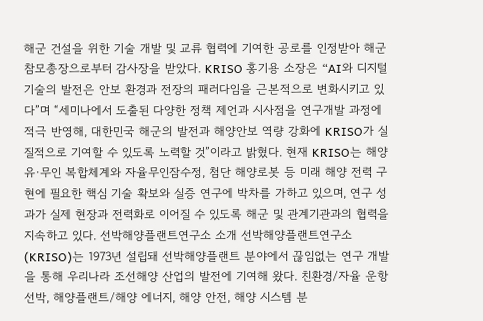해군 건설을 위한 기술 개발 및 교류 협력에 기여한 공로를 인정받아 해군 참모총장으로부터 감사장을 받았다. KRISO 홍기용 소장은 “AI와 디지털 기술의 발전은 안보 환경과 전장의 패러다임을 근본적으로 변화시키고 있다”며 “세미나에서 도출된 다양한 정책 제언과 시사점을 연구개발 과정에 적극 반영해, 대한민국 해군의 발전과 해양안보 역량 강화에 KRISO가 실질적으로 기여할 수 있도록 노력할 것”이라고 밝혔다. 현재 KRISO는 해양 유·무인 복합체계와 자율무인잠수정, 첨단 해양로봇 등 미래 해양 전력 구현에 필요한 핵심 기술 확보와 실증 연구에 박차를 가하고 있으며, 연구 성과가 실제 현장과 전력화로 이어질 수 있도록 해군 및 관계기관과의 협력을 지속하고 있다. 선박해양플랜트연구소 소개 선박해양플랜트연구소(KRISO)는 1973년 설립돼 선박해양플랜트 분야에서 끊임없는 연구 개발을 통해 우리나라 조선해양 산업의 발전에 기여해 왔다. 친환경/자율 운항 선박, 해양플랜트/해양 에너지, 해양 안전, 해양 시스템 분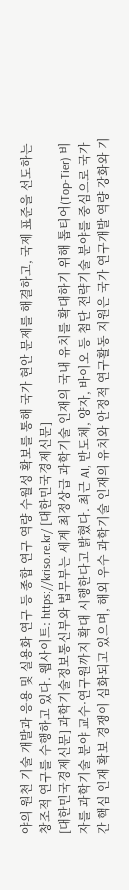야의 원천 기술 개발과 응용 및 실용화 연구 등 종합 연구 역량 수월성 확보를 통해 국가 현안 문제를 해결하고, 국제 표준을 선도하는 창조적 연구를 수행하고 있다. 웹사이트: https://kriso.re.kr/ [대한민국경제신문]
[대한민국경제신문] 과학기술정보통신부와 법무부는 세계 최정상급 과학기술 인재의 국내 유치를 확대하기 위해 톱티어(Top-Tier) 비자를 과학기술 분야 교수·연구원까지 확대 시행한다고 밝혔다. 최근 AI, 반도체, 양자, 바이오 등 첨단 전략기술 분야를 중심으로 국가 간 핵심 인재 확보 경쟁이 심화되고 있으며, 해외 우수 과학기술 인재의 유치와 안정적 연구활동 지원은 국가 연구개발 역량 강화와 기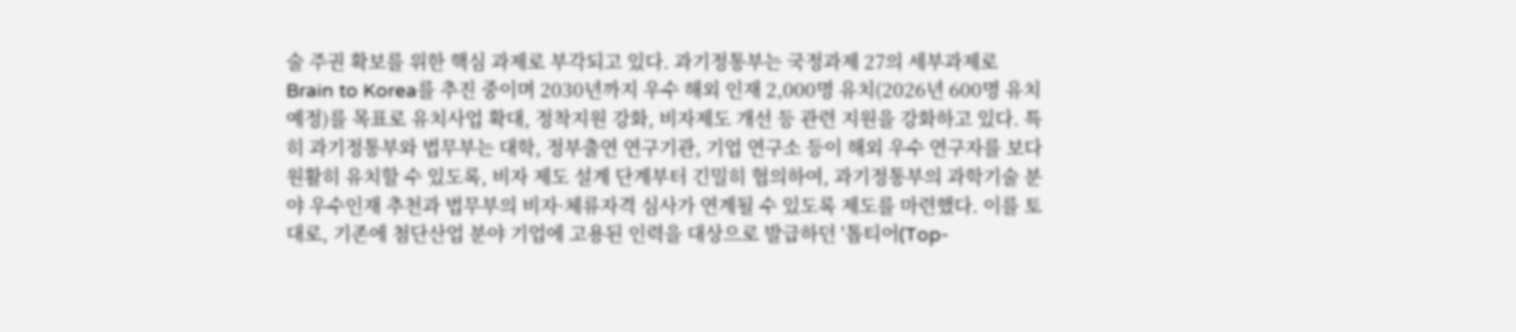술 주권 확보를 위한 핵심 과제로 부각되고 있다. 과기정통부는 국정과제 27의 세부과제로 Brain to Korea를 추진 중이며 2030년까지 우수 해외 인재 2,000명 유치(2026년 600명 유치 예정)를 목표로 유치사업 확대, 정착지원 강화, 비자제도 개선 등 관련 지원을 강화하고 있다. 특히 과기정통부와 법무부는 대학, 정부출연 연구기관, 기업 연구소 등이 해외 우수 연구자를 보다 원활히 유치할 수 있도록, 비자 제도 설계 단계부터 긴밀히 협의하여, 과기정통부의 과학기술 분야 우수인재 추천과 법무부의 비자·체류자격 심사가 연계될 수 있도록 제도를 마련했다. 이를 토대로, 기존에 첨단산업 분야 기업에 고용된 인력을 대상으로 발급하던 '톱티어(Top-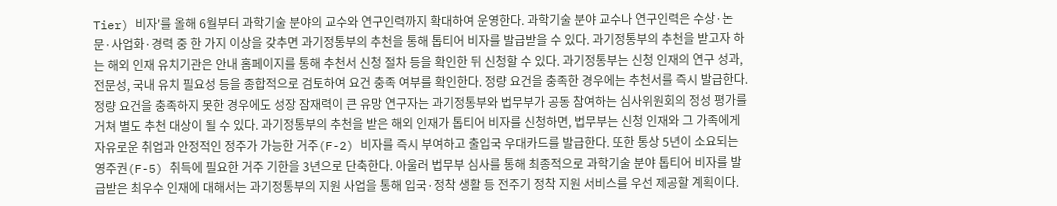Tier) 비자'를 올해 6월부터 과학기술 분야의 교수와 연구인력까지 확대하여 운영한다. 과학기술 분야 교수나 연구인력은 수상·논문·사업화·경력 중 한 가지 이상을 갖추면 과기정통부의 추천을 통해 톱티어 비자를 발급받을 수 있다. 과기정통부의 추천을 받고자 하는 해외 인재 유치기관은 안내 홈페이지를 통해 추천서 신청 절차 등을 확인한 뒤 신청할 수 있다. 과기정통부는 신청 인재의 연구 성과, 전문성, 국내 유치 필요성 등을 종합적으로 검토하여 요건 충족 여부를 확인한다. 정량 요건을 충족한 경우에는 추천서를 즉시 발급한다. 정량 요건을 충족하지 못한 경우에도 성장 잠재력이 큰 유망 연구자는 과기정통부와 법무부가 공동 참여하는 심사위원회의 정성 평가를 거쳐 별도 추천 대상이 될 수 있다. 과기정통부의 추천을 받은 해외 인재가 톱티어 비자를 신청하면, 법무부는 신청 인재와 그 가족에게 자유로운 취업과 안정적인 정주가 가능한 거주(F-2) 비자를 즉시 부여하고 출입국 우대카드를 발급한다. 또한 통상 5년이 소요되는 영주권(F-5) 취득에 필요한 거주 기한을 3년으로 단축한다. 아울러 법무부 심사를 통해 최종적으로 과학기술 분야 톱티어 비자를 발급받은 최우수 인재에 대해서는 과기정통부의 지원 사업을 통해 입국·정착 생활 등 전주기 정착 지원 서비스를 우선 제공할 계획이다.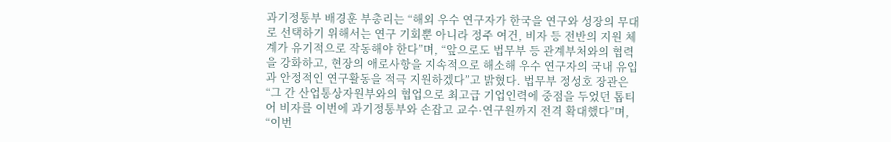과기정통부 배경훈 부총리는 “해외 우수 연구자가 한국을 연구와 성장의 무대로 선택하기 위해서는 연구 기회뿐 아니라 정주 여건, 비자 등 전반의 지원 체계가 유기적으로 작동해야 한다”며, “앞으로도 법무부 등 관계부처와의 협력을 강화하고, 현장의 애로사항을 지속적으로 해소해 우수 연구자의 국내 유입과 안정적인 연구활동을 적극 지원하겠다”고 밝혔다. 법무부 정성호 장관은 “그 간 산업통상자원부와의 협업으로 최고급 기업인력에 중점을 두었던 톱티어 비자를 이번에 과기정통부와 손잡고 교수·연구원까지 전격 확대했다”며, “이번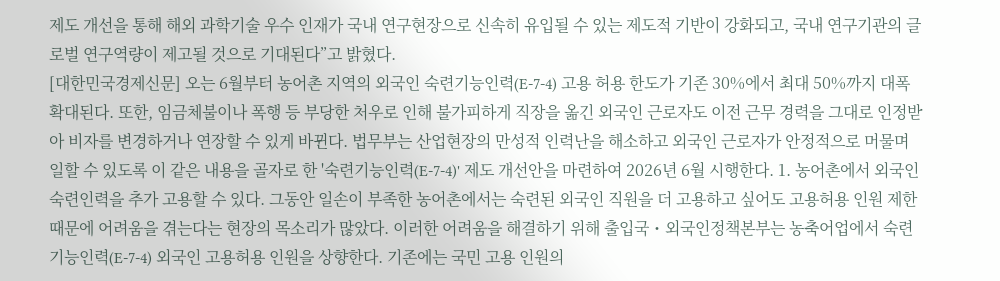제도 개선을 통해 해외 과학기술 우수 인재가 국내 연구현장으로 신속히 유입될 수 있는 제도적 기반이 강화되고, 국내 연구기관의 글로벌 연구역량이 제고될 것으로 기대된다”고 밝혔다.
[대한민국경제신문] 오는 6월부터 농어촌 지역의 외국인 숙련기능인력(E-7-4) 고용 허용 한도가 기존 30%에서 최대 50%까지 대폭 확대된다. 또한, 임금체불이나 폭행 등 부당한 처우로 인해 불가피하게 직장을 옮긴 외국인 근로자도 이전 근무 경력을 그대로 인정받아 비자를 변경하거나 연장할 수 있게 바뀐다. 법무부는 산업현장의 만성적 인력난을 해소하고 외국인 근로자가 안정적으로 머물며 일할 수 있도록 이 같은 내용을 골자로 한 '숙련기능인력(E-7-4)' 제도 개선안을 마련하여 2026년 6월 시행한다. 1. 농어촌에서 외국인 숙련인력을 추가 고용할 수 있다. 그동안 일손이 부족한 농어촌에서는 숙련된 외국인 직원을 더 고용하고 싶어도 고용허용 인원 제한 때문에 어려움을 겪는다는 현장의 목소리가 많았다. 이러한 어려움을 해결하기 위해 출입국・외국인정책본부는 농축어업에서 숙련기능인력(E-7-4) 외국인 고용허용 인원을 상향한다. 기존에는 국민 고용 인원의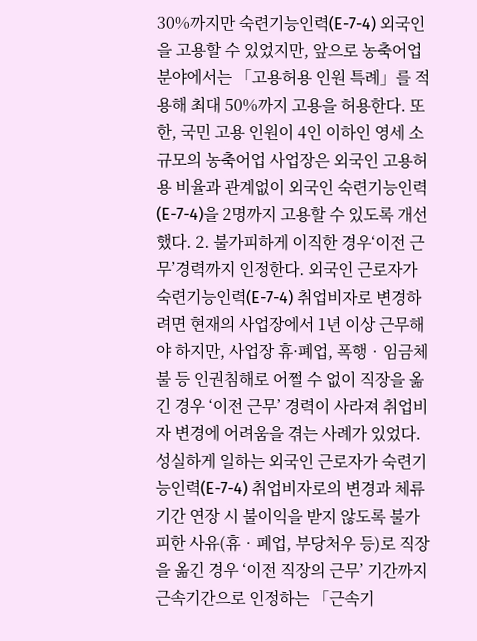30%까지만 숙련기능인력(E-7-4) 외국인을 고용할 수 있었지만, 앞으로 농축어업 분야에서는 「고용허용 인원 특례」를 적용해 최대 50%까지 고용을 허용한다. 또한, 국민 고용 인원이 4인 이하인 영세 소규모의 농축어업 사업장은 외국인 고용허용 비율과 관계없이 외국인 숙련기능인력(E-7-4)을 2명까지 고용할 수 있도록 개선했다. 2. 불가피하게 이직한 경우‘이전 근무’경력까지 인정한다. 외국인 근로자가 숙련기능인력(E-7-4) 취업비자로 변경하려면 현재의 사업장에서 1년 이상 근무해야 하지만, 사업장 휴·폐업, 폭행‧임금체불 등 인권침해로 어쩔 수 없이 직장을 옮긴 경우 ‘이전 근무’ 경력이 사라져 취업비자 변경에 어려움을 겪는 사례가 있었다. 성실하게 일하는 외국인 근로자가 숙련기능인력(E-7-4) 취업비자로의 변경과 체류기간 연장 시 불이익을 받지 않도록 불가피한 사유(휴‧폐업, 부당처우 등)로 직장을 옮긴 경우 ‘이전 직장의 근무’ 기간까지 근속기간으로 인정하는 「근속기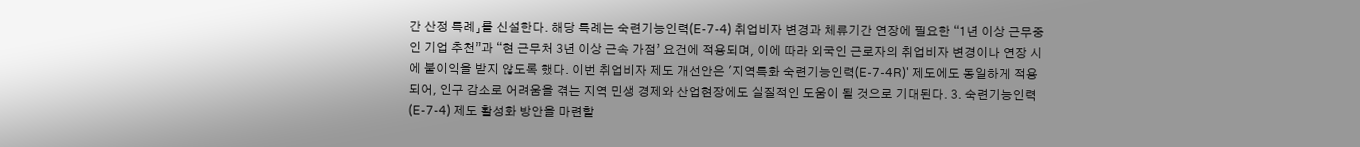간 산정 특례」를 신설한다. 해당 특례는 숙련기능인력(E-7-4) 취업비자 변경과 체류기간 연장에 필요한 “1년 이상 근무중인 기업 추천”과 “현 근무처 3년 이상 근속 가점’ 요건에 적용되며, 이에 따라 외국인 근로자의 취업비자 변경이나 연장 시에 불이익을 받지 않도록 했다. 이번 취업비자 제도 개선안은 '지역특화 숙련기능인력(E-7-4R)' 제도에도 동일하게 적용되어, 인구 감소로 어려움을 겪는 지역 민생 경제와 산업현장에도 실질적인 도움이 될 것으로 기대된다. 3. 숙련기능인력(E-7-4) 제도 활성화 방안을 마련할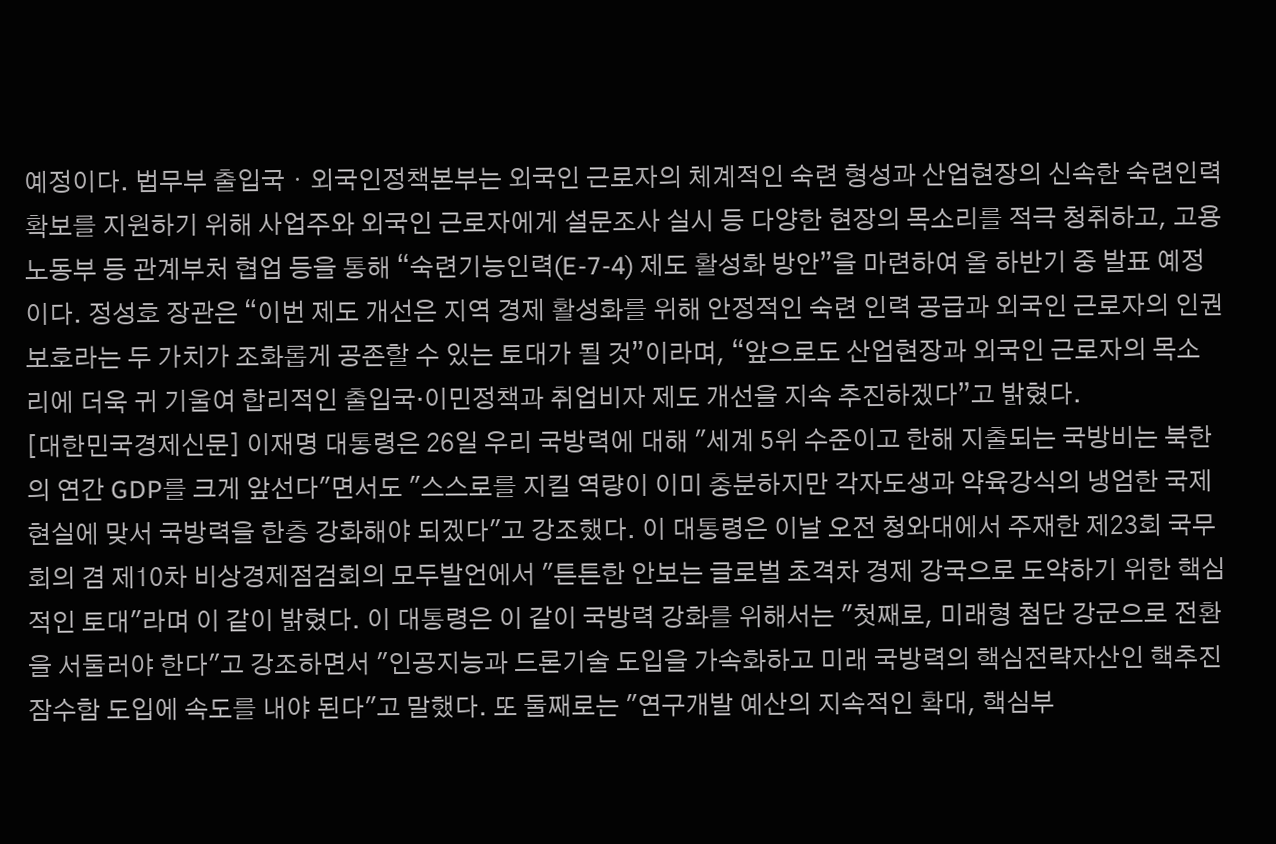예정이다. 법무부 출입국・외국인정책본부는 외국인 근로자의 체계적인 숙련 형성과 산업현장의 신속한 숙련인력 확보를 지원하기 위해 사업주와 외국인 근로자에게 설문조사 실시 등 다양한 현장의 목소리를 적극 청취하고, 고용노동부 등 관계부처 협업 등을 통해 “숙련기능인력(E-7-4) 제도 활성화 방안”을 마련하여 올 하반기 중 발표 예정이다. 정성호 장관은 “이번 제도 개선은 지역 경제 활성화를 위해 안정적인 숙련 인력 공급과 외국인 근로자의 인권 보호라는 두 가치가 조화롭게 공존할 수 있는 토대가 될 것”이라며, “앞으로도 산업현장과 외국인 근로자의 목소리에 더욱 귀 기울여 합리적인 출입국·이민정책과 취업비자 제도 개선을 지속 추진하겠다”고 밝혔다.
[대한민국경제신문] 이재명 대통령은 26일 우리 국방력에 대해 "세계 5위 수준이고 한해 지출되는 국방비는 북한의 연간 GDP를 크게 앞선다"면서도 "스스로를 지킬 역량이 이미 충분하지만 각자도생과 약육강식의 냉엄한 국제현실에 맞서 국방력을 한층 강화해야 되겠다"고 강조했다. 이 대통령은 이날 오전 청와대에서 주재한 제23회 국무회의 겸 제10차 비상경제점검회의 모두발언에서 "튼튼한 안보는 글로벌 초격차 경제 강국으로 도약하기 위한 핵심적인 토대"라며 이 같이 밝혔다. 이 대통령은 이 같이 국방력 강화를 위해서는 "첫째로, 미래형 첨단 강군으로 전환을 서둘러야 한다"고 강조하면서 "인공지능과 드론기술 도입을 가속화하고 미래 국방력의 핵심전략자산인 핵추진잠수함 도입에 속도를 내야 된다"고 말했다. 또 둘째로는 "연구개발 예산의 지속적인 확대, 핵심부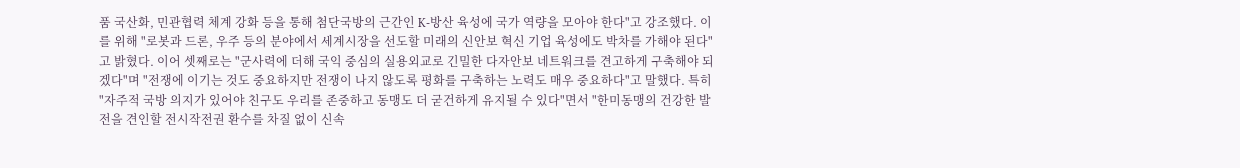품 국산화, 민관협력 체계 강화 등을 통해 첨단국방의 근간인 K-방산 육성에 국가 역량을 모아야 한다"고 강조했다. 이를 위해 "로봇과 드론, 우주 등의 분야에서 세계시장을 선도할 미래의 신안보 혁신 기업 육성에도 박차를 가해야 된다"고 밝혔다. 이어 셋째로는 "군사력에 더해 국익 중심의 실용외교로 긴밀한 다자안보 네트워크를 견고하게 구축해야 되겠다"며 "전쟁에 이기는 것도 중요하지만 전쟁이 나지 않도록 평화를 구축하는 노력도 매우 중요하다"고 말했다. 특히 "자주적 국방 의지가 있어야 친구도 우리를 존중하고 동맹도 더 굳건하게 유지될 수 있다"면서 "한미동맹의 건강한 발전을 견인할 전시작전권 환수를 차질 없이 신속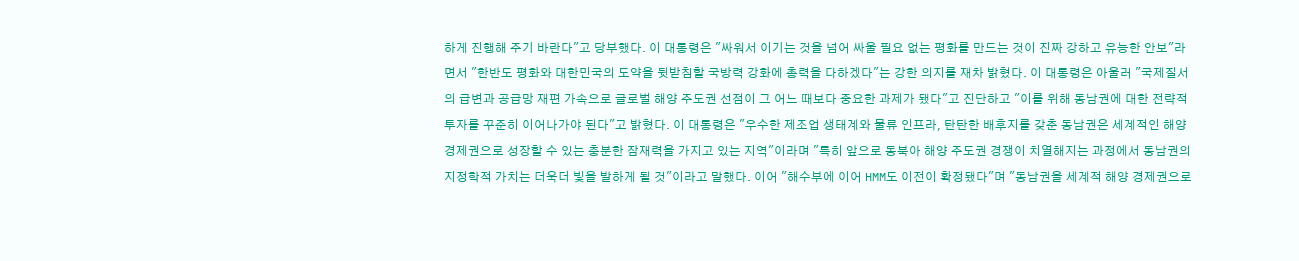하게 진행해 주기 바란다"고 당부했다. 이 대통령은 "싸워서 이기는 것을 넘어 싸울 필요 없는 평화를 만드는 것이 진짜 강하고 유능한 안보"라면서 "한반도 평화와 대한민국의 도약을 뒷받침할 국방력 강화에 총력을 다하겠다"는 강한 의지를 재차 밝혔다. 이 대통령은 아울러 "국제질서의 급변과 공급망 재편 가속으로 글로벌 해양 주도권 선점이 그 어느 때보다 중요한 과제가 됐다"고 진단하고 "이를 위해 동남권에 대한 전략적 투자를 꾸준히 이어나가야 된다"고 밝혔다. 이 대통령은 "우수한 제조업 생태계와 물류 인프라, 탄탄한 배후지를 갖춘 동남권은 세계적인 해양 경제권으로 성장할 수 있는 충분한 잠재력을 가지고 있는 지역"이라며 "특히 앞으로 동북아 해양 주도권 경쟁이 치열해지는 과정에서 동남권의 지정학적 가치는 더욱더 빛을 발하게 될 것"이라고 말했다. 이어 "해수부에 이어 HMM도 이전이 확정됐다"며 "동남권을 세계적 해양 경제권으로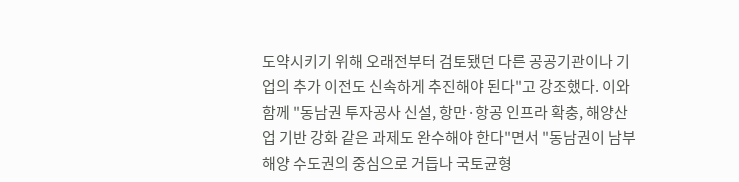도약시키기 위해 오래전부터 검토됐던 다른 공공기관이나 기업의 추가 이전도 신속하게 추진해야 된다"고 강조했다. 이와 함께 "동남권 투자공사 신설, 항만·항공 인프라 확충, 해양산업 기반 강화 같은 과제도 완수해야 한다"면서 "동남권이 남부해양 수도권의 중심으로 거듭나 국토균형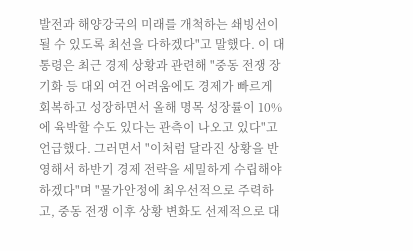발전과 해양강국의 미래를 개척하는 쇄빙선이 될 수 있도록 최선을 다하겠다"고 말했다. 이 대통령은 최근 경제 상황과 관련해 "중동 전쟁 장기화 등 대외 여건 어려움에도 경제가 빠르게 회복하고 성장하면서 올해 명목 성장률이 10%에 육박할 수도 있다는 관측이 나오고 있다"고 언급했다. 그러면서 "이처럼 달라진 상황을 반영해서 하반기 경제 전략을 세밀하게 수립해야 하겠다"며 "물가안정에 최우선적으로 주력하고, 중동 전쟁 이후 상황 변화도 선제적으로 대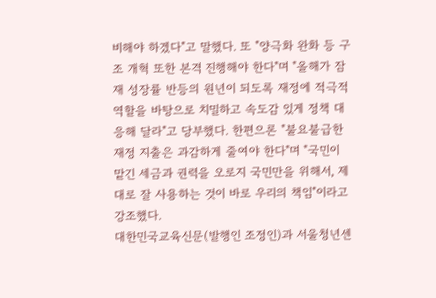비해야 하겠다"고 말했다. 또 "양극화 완화 등 구조 개혁 또한 본격 진행해야 한다"며 "올해가 잠재 성장률 반등의 원년이 되도록 재정에 적극적 역할을 바탕으로 치밀하고 속도감 있게 정책 대응해 달라"고 당부했다. 한편으론 "불요불급한 재정 지출은 과감하게 줄여야 한다"며 "국민이 맡긴 세금과 권력을 오로지 국민만을 위해서, 제대로 잘 사용하는 것이 바로 우리의 책임"이라고 강조했다.
대한민국교육신문(발행인 조정인)과 서울청년센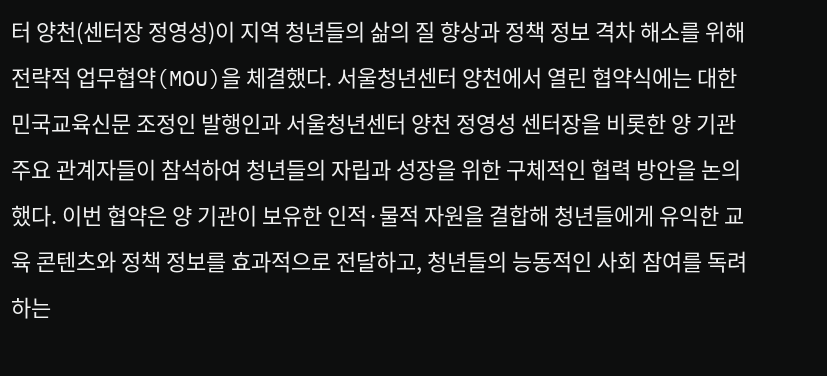터 양천(센터장 정영성)이 지역 청년들의 삶의 질 향상과 정책 정보 격차 해소를 위해 전략적 업무협약(MOU)을 체결했다. 서울청년센터 양천에서 열린 협약식에는 대한민국교육신문 조정인 발행인과 서울청년센터 양천 정영성 센터장을 비롯한 양 기관 주요 관계자들이 참석하여 청년들의 자립과 성장을 위한 구체적인 협력 방안을 논의했다. 이번 협약은 양 기관이 보유한 인적·물적 자원을 결합해 청년들에게 유익한 교육 콘텐츠와 정책 정보를 효과적으로 전달하고, 청년들의 능동적인 사회 참여를 독려하는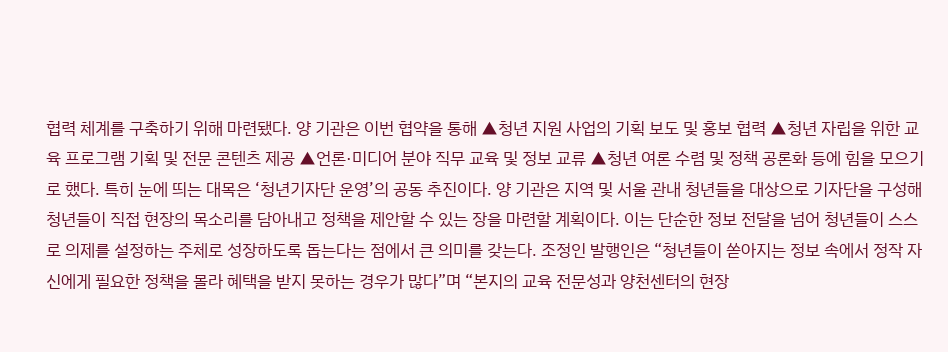협력 체계를 구축하기 위해 마련됐다. 양 기관은 이번 협약을 통해 ▲청년 지원 사업의 기획 보도 및 홍보 협력 ▲청년 자립을 위한 교육 프로그램 기획 및 전문 콘텐츠 제공 ▲언론·미디어 분야 직무 교육 및 정보 교류 ▲청년 여론 수렴 및 정책 공론화 등에 힘을 모으기로 했다. 특히 눈에 띄는 대목은 ‘청년기자단 운영’의 공동 추진이다. 양 기관은 지역 및 서울 관내 청년들을 대상으로 기자단을 구성해 청년들이 직접 현장의 목소리를 담아내고 정책을 제안할 수 있는 장을 마련할 계획이다. 이는 단순한 정보 전달을 넘어 청년들이 스스로 의제를 설정하는 주체로 성장하도록 돕는다는 점에서 큰 의미를 갖는다. 조정인 발행인은 “청년들이 쏟아지는 정보 속에서 정작 자신에게 필요한 정책을 몰라 혜택을 받지 못하는 경우가 많다”며 “본지의 교육 전문성과 양천센터의 현장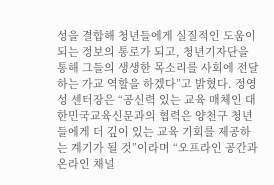성을 결합해 청년들에게 실질적인 도움이 되는 정보의 통로가 되고, 청년기자단을 통해 그들의 생생한 목소리를 사회에 전달하는 가교 역할을 하겠다”고 밝혔다. 정영성 센터장은 “공신력 있는 교육 매체인 대한민국교육신문과의 협력은 양천구 청년들에게 더 깊이 있는 교육 기회를 제공하는 계기가 될 것”이라며 “오프라인 공간과 온라인 채널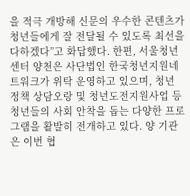을 적극 개방해 신문의 우수한 콘텐츠가 청년들에게 잘 전달될 수 있도록 최선을 다하겠다”고 화답했다. 한편, 서울청년센터 양천은 사단법인 한국청년지원네트워크가 위탁 운영하고 있으며, 청년 정책 상담오랑 및 청년도전지원사업 등 청년들의 사회 안착을 돕는 다양한 프로그램을 활발히 전개하고 있다. 양 기관은 이번 협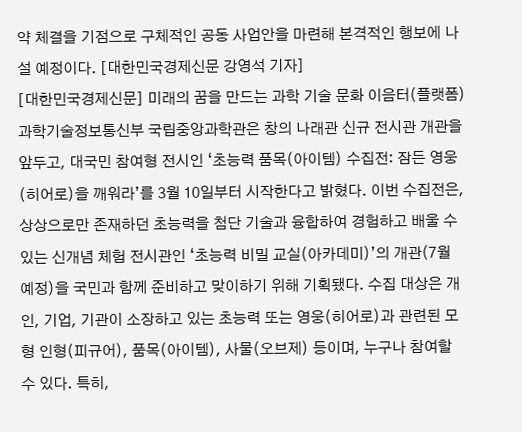약 체결을 기점으로 구체적인 공동 사업안을 마련해 본격적인 행보에 나설 예정이다. [대한민국경제신문 강영석 기자]
[대한민국경제신문] 미래의 꿈을 만드는 과학 기술 문화 이음터(플랫폼) 과학기술정보통신부 국립중앙과학관은 창의 나래관 신규 전시관 개관을 앞두고, 대국민 참여형 전시인 ‘초능력 품목(아이템) 수집전: 잠든 영웅(히어로)을 깨워라’를 3월 10일부터 시작한다고 밝혔다. 이번 수집전은, 상상으로만 존재하던 초능력을 첨단 기술과 융합하여 경험하고 배울 수 있는 신개념 체험 전시관인 ‘초능력 비밀 교실(아카데미)’의 개관(7월 예정)을 국민과 함께 준비하고 맞이하기 위해 기획됐다. 수집 대상은 개인, 기업, 기관이 소장하고 있는 초능력 또는 영웅(히어로)과 관련된 모형 인형(피규어), 품목(아이템), 사물(오브제) 등이며, 누구나 참여할 수 있다. 특히,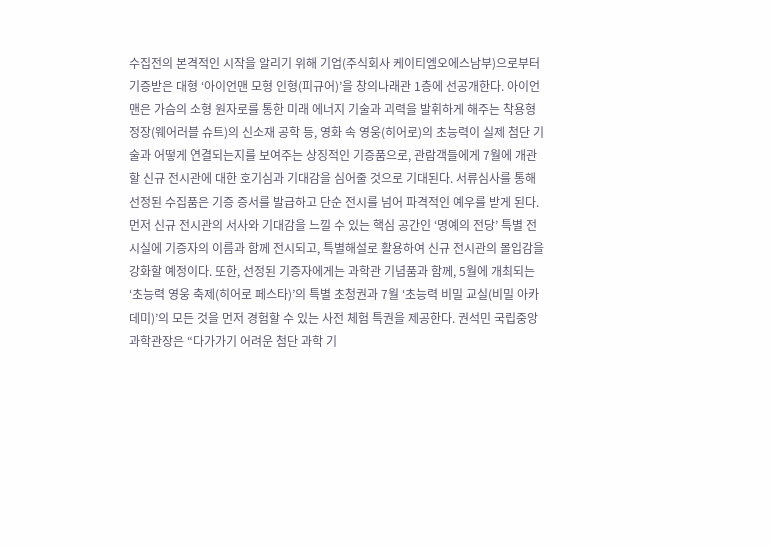수집전의 본격적인 시작을 알리기 위해 기업(주식회사 케이티엠오에스남부)으로부터 기증받은 대형 ‘아이언맨 모형 인형(피규어)’을 창의나래관 1층에 선공개한다. 아이언맨은 가슴의 소형 원자로를 통한 미래 에너지 기술과 괴력을 발휘하게 해주는 착용형 정장(웨어러블 슈트)의 신소재 공학 등, 영화 속 영웅(히어로)의 초능력이 실제 첨단 기술과 어떻게 연결되는지를 보여주는 상징적인 기증품으로, 관람객들에게 7월에 개관할 신규 전시관에 대한 호기심과 기대감을 심어줄 것으로 기대된다. 서류심사를 통해 선정된 수집품은 기증 증서를 발급하고 단순 전시를 넘어 파격적인 예우를 받게 된다. 먼저 신규 전시관의 서사와 기대감을 느낄 수 있는 핵심 공간인 ‘명예의 전당’ 특별 전시실에 기증자의 이름과 함께 전시되고, 특별해설로 활용하여 신규 전시관의 몰입감을 강화할 예정이다. 또한, 선정된 기증자에게는 과학관 기념품과 함께, 5월에 개최되는 ‘초능력 영웅 축제(히어로 페스타)’의 특별 초청권과 7월 ‘초능력 비밀 교실(비밀 아카데미)’의 모든 것을 먼저 경험할 수 있는 사전 체험 특권을 제공한다. 권석민 국립중앙과학관장은 “다가가기 어려운 첨단 과학 기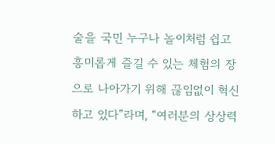술을 국민 누구나 놀이처럼 쉽고 흥미롭게 즐길 수 있는 체험의 장으로 나아가기 위해 끊임없이 혁신하고 있다”라며, “여러분의 상상력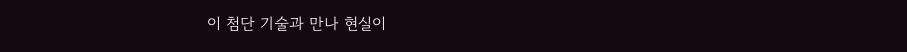이 첨단 기술과 만나 현실이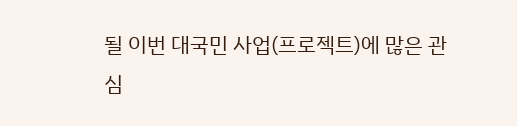될 이번 대국민 사업(프로젝트)에 많은 관심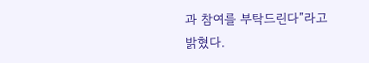과 참여를 부탁드린다”라고 밝혔다.